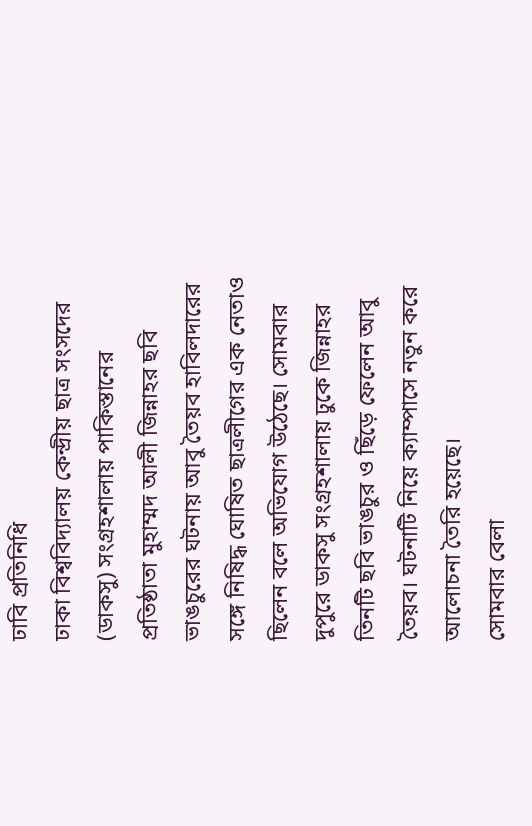ঢাবি প্রতিনিধি
ঢাকা বিশ্ববিদ্যালয় কেন্দ্রীয় ছাত্র সংসদের (ডাকসু) সংগ্রহশালায় পাকিস্তানের প্রতিষ্ঠাতা মুহাম্মদ আলী জিন্নাহর ছবি ভাঙচুরের ঘটনায় আবু তৈয়ব হাবিলদারের সঙ্গে নিষিদ্ধ ঘোষিত ছাত্রলীগের এক নেতাও ছিলেন বলে অভিযোগ উঠেছে। সোমবার দুপুরে ডাকসু সংগ্রহশালায় ঢুকে জিন্নাহর তিনটি ছবি ভাঙচুর ও ছিঁড়ে ফেলেন আবু তৈয়ব। ঘটনাটি নিয়ে ক্যাম্পাসে নতুন করে আলোচনা তৈরি হয়েছে।
সোমবার বেলা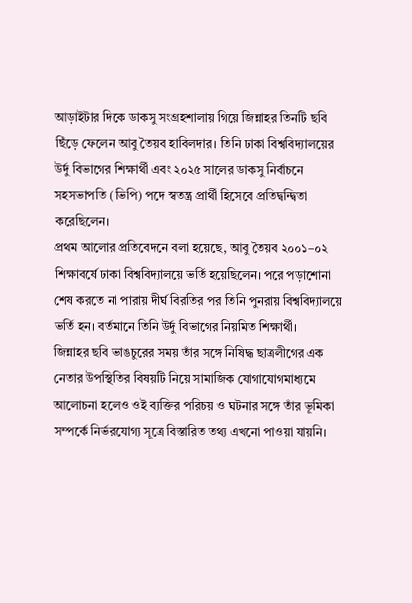আড়াইটার দিকে ডাকসু সংগ্রহশালায় গিয়ে জিন্নাহর তিনটি ছবি ছিঁড়ে ফেলেন আবু তৈয়ব হাবিলদার। তিনি ঢাকা বিশ্ববিদ্যালয়ের উর্দু বিভাগের শিক্ষার্থী এবং ২০২৫ সালের ডাকসু নির্বাচনে সহসভাপতি (ভিপি) পদে স্বতন্ত্র প্রার্থী হিসেবে প্রতিদ্বন্দ্বিতা করেছিলেন।
প্রথম আলোর প্রতিবেদনে বলা হয়েছে, আবু তৈয়ব ২০০১–০২ শিক্ষাবর্ষে ঢাকা বিশ্ববিদ্যালয়ে ভর্তি হয়েছিলেন। পরে পড়াশোনা শেষ করতে না পারায় দীর্ঘ বিরতির পর তিনি পুনরায় বিশ্ববিদ্যালয়ে ভর্তি হন। বর্তমানে তিনি উর্দু বিভাগের নিয়মিত শিক্ষার্থী।
জিন্নাহর ছবি ভাঙচুরের সময় তাঁর সঙ্গে নিষিদ্ধ ছাত্রলীগের এক নেতার উপস্থিতির বিষয়টি নিয়ে সামাজিক যোগাযোগমাধ্যমে আলোচনা হলেও ওই ব্যক্তির পরিচয় ও ঘটনার সঙ্গে তাঁর ভূমিকা সম্পর্কে নির্ভরযোগ্য সূত্রে বিস্তারিত তথ্য এখনো পাওয়া যায়নি।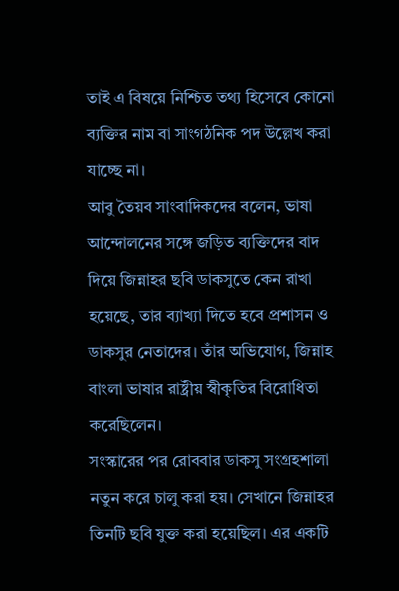তাই এ বিষয়ে নিশ্চিত তথ্য হিসেবে কোনো ব্যক্তির নাম বা সাংগঠনিক পদ উল্লেখ করা যাচ্ছে না।
আবু তৈয়ব সাংবাদিকদের বলেন, ভাষা আন্দোলনের সঙ্গে জড়িত ব্যক্তিদের বাদ দিয়ে জিন্নাহর ছবি ডাকসুতে কেন রাখা হয়েছে, তার ব্যাখ্যা দিতে হবে প্রশাসন ও ডাকসুর নেতাদের। তাঁর অভিযোগ, জিন্নাহ বাংলা ভাষার রাষ্ট্রীয় স্বীকৃতির বিরোধিতা করেছিলেন।
সংস্কারের পর রোববার ডাকসু সংগ্রহশালা নতুন করে চালু করা হয়। সেখানে জিন্নাহর তিনটি ছবি যুক্ত করা হয়েছিল। এর একটি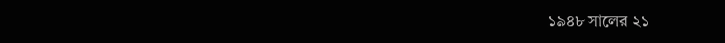১৯৪৮ সালের ২১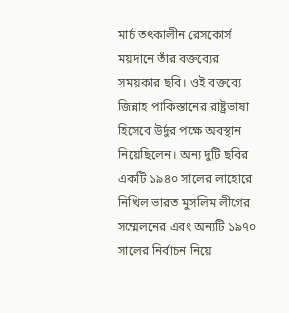মার্চ তৎকালীন রেসকোর্স ময়দানে তাঁর বক্তব্যের সময়কার ছবি। ওই বক্তব্যে জিন্নাহ পাকিস্তানের রাষ্ট্রভাষা হিসেবে উর্দুর পক্ষে অবস্থান নিয়েছিলেন। অন্য দুটি ছবির একটি ১৯৪০ সালের লাহোরে নিখিল ভারত মুসলিম লীগের সম্মেলনের এবং অন্যটি ১৯৭০ সালের নির্বাচন নিয়ে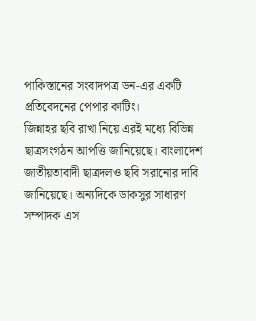পাকিস্তানের সংবাদপত্র ডন-এর একটি প্রতিবেদনের পেপার কাটিং।
জিন্নাহর ছবি রাখা নিয়ে এরই মধ্যে বিভিন্ন ছাত্রসংগঠন আপত্তি জানিয়েছে। বাংলাদেশ জাতীয়তাবাদী ছাত্রদলও ছবি সরানোর দাবি জানিয়েছে। অন্যদিকে ডাকসুর সাধারণ সম্পাদক এস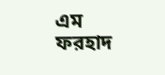এম ফরহাদ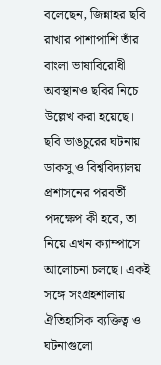বলেছেন, জিন্নাহর ছবি রাখার পাশাপাশি তাঁর বাংলা ভাষাবিরোধী অবস্থানও ছবির নিচে উল্লেখ করা হয়েছে।
ছবি ভাঙচুরের ঘটনায় ডাকসু ও বিশ্ববিদ্যালয় প্রশাসনের পরবর্তী পদক্ষেপ কী হবে, তা নিয়ে এখন ক্যাম্পাসে আলোচনা চলছে। একই সঙ্গে সংগ্রহশালায় ঐতিহাসিক ব্যক্তিত্ব ও ঘটনাগুলো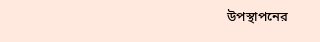উপস্থাপনের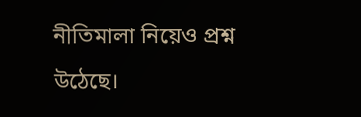নীতিমালা নিয়েও প্রশ্ন উঠেছে।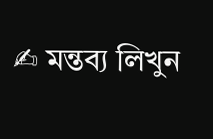✍ মন্তব্য লিখুন